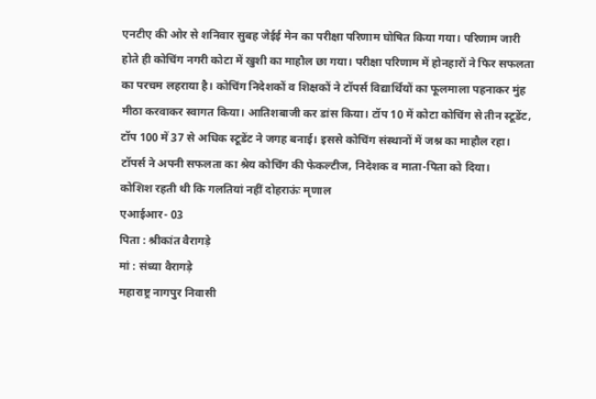एनटीए की ओर से शनिवार सुबह जेईई मेन का परीक्षा परिणाम घोषित किया गया। परिणाम जारी होते ही कोचिंग नगरी कोटा में खुशी का माहौल छा गया। परीक्षा परिणाम में होनहारों ने फिर सफलता का परचम लहराया है। कोचिंग निदेशकों व शिक्षकों ने टॉपर्स विद्यार्थियों का फूलमाला पहनाकर मुंह मीठा करवाकर स्वागत किया। आतिशबाजी कर डांस किया। टॉप 10 में कोटा कोचिंग से तीन स्टूडेंट, टॉप 100 में 37 से अधिक स्टूडेंट ने जगह बनाई। इससे कोचिंग संस्थानों में जश्न का माहौल रहा। टॉपर्स ने अपनी सफलता का श्रेय कोचिंग की फेकल्टीज, निदेशक व माता-पिता को दिया।
कोशिश रहती थी कि गलतियां नहीं दोहराऊंः मृणाल
एआईआर- 03
पिता : श्रीकांत वैरागड़े
मां : संध्या वैरागड़े
महाराष्ट्र नागपुर निवासी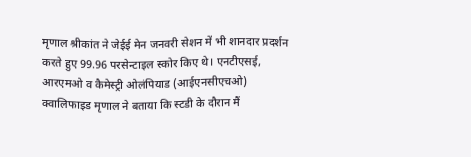मृणाल श्रीकांत ने जेईई मेन जनवरी सेशन में भी शानदार प्रदर्शन करते हुए 99.96 परसेन्टाइल स्कोर किए थे। एनटीएसई, आरएमओ व कैमेस्ट्री ओलंपियाड (आईएनसीएचओ) क्वालिफाइड मृणाल ने बताया कि स्टडी के दौरान मैं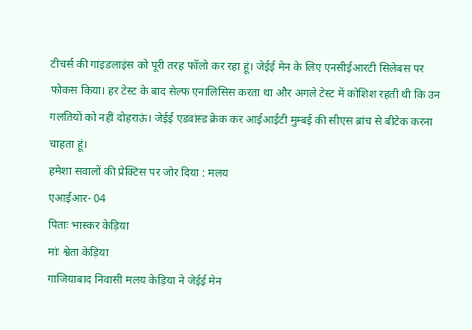टीचर्स की गाइडलाइंस को पूरी तरह फॉलो कर रहा हूं। जेईई मेन के लिए एनसीईआरटी सिलेबस पर फोकस किया। हर टेस्ट के बाद सेल्फ एनालिसिस करता था और अगले टेस्ट में कोशिश रहती थी कि उन गलतियों को नहीं दोहराऊं। जेईई एडवांस्ड क्रेक कर आईआईटी मुम्बई की सीएस ब्रांच से बीटेक करना चाहता हूं।
हमेशा सवालों की प्रेक्टिस पर जोर दिया : मलय
एआईआर- 04
पिताः भास्कर केड़िया
मांः श्वेता केड़िया
गाजियाबाद निवासी मलय केड़िया ने जेईई मेन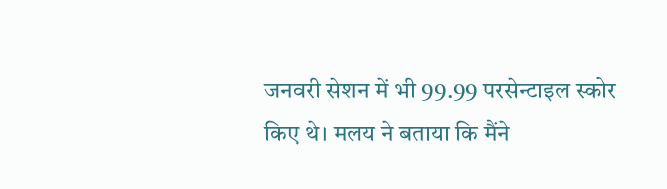जनवरी सेशन में भी 99.99 परसेन्टाइल स्कोर किए थे। मलय ने बताया कि मैंने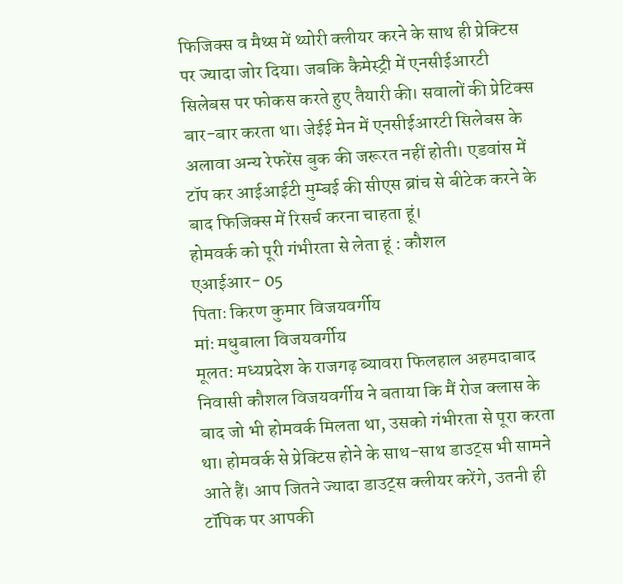फिजिक्स व मैथ्स में थ्योरी क्लीयर करने के साथ ही प्रेक्टिस पर ज्यादा जोर दिया। जबकि कैमेस्ट्री में एनसीईआरटी सिलेबस पर फोकस करते हुए तैयारी की। सवालों की प्रेटिक्स बार-बार करता था। जेईई मेन में एनसीईआरटी सिलेबस के अलावा अन्य रेफरेंस बुक की जरूरत नहीं होती। एडवांस में टॉप कर आईआईटी मुम्बई की सीएस ब्रांच से बीटेक करने के बाद फिजिक्स में रिसर्च करना चाहता हूं।
होमवर्क को पूरी गंभीरता से लेता हूं : कौशल
एआईआर- 05
पिताः किरण कुमार विजयवर्गीय
मांः मधुबाला विजयवर्गीय
मूलत: मध्यप्रदेश के राजगढ़ ब्यावरा फिलहाल अहमदाबाद निवासी कौशल विजयवर्गीय ने बताया कि मैं रोज क्लास के बाद जो भी होमवर्क मिलता था, उसको गंभीरता से पूरा करता था। होमवर्क से प्रेक्टिस होने के साथ-साथ डाउट्स भी सामने आते हैं। आप जितने ज्यादा डाउट्स क्लीयर करेंगे, उतनी ही टॉपिक पर आपकी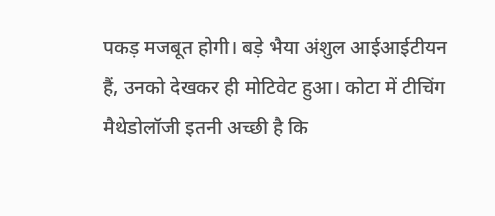पकड़ मजबूत होगी। बड़े भैया अंशुल आईआईटीयन हैं, उनको देखकर ही मोटिवेट हुआ। कोटा में टीचिंग मैथेडोलॉजी इतनी अच्छी है कि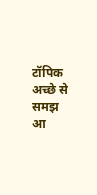टॉपिक अच्छे से समझ आ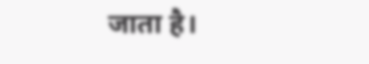जाता है।